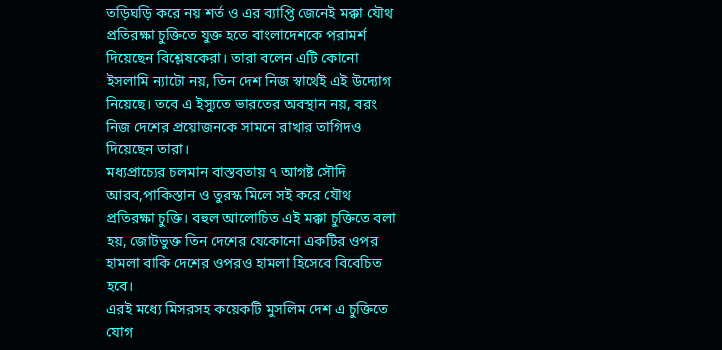তড়িঘড়ি করে নয় শর্ত ও এর ব্যাপ্তি জেনেই মক্কা যৌথ প্রতিরক্ষা চুক্তিতে যুক্ত হতে বাংলাদেশকে পরামর্শ দিয়েছেন বিশ্লেষকেরা। তারা বলেন এটি কোনো ইসলামি ন্যাটো নয়, তিন দেশ নিজ স্বার্থেই এই উদ্যোগ নিয়েছে। তবে এ ইস্যুতে ভারতের অবস্থান নয়, বরং নিজ দেশের প্রয়োজনকে সামনে রাখার তাগিদও দিয়েছেন তারা।
মধ্যপ্রাচ্যের চলমান বাস্তবতায় ৭ আগষ্ট সৌদি আরব,পাকিস্তান ও তুরস্ক মিলে সই করে যৌথ প্রতিরক্ষা চুক্তি। বহুল আলোচিত এই মক্কা চুক্তিতে বলা হয়, জোটভুক্ত তিন দেশের যেকোনো একটির ওপর হামলা বাকি দেশের ওপরও হামলা হিসেবে বিবেচিত হবে।
এরই মধ্যে মিসরসহ কয়েকটি মুসলিম দেশ এ চুক্তিতে যোগ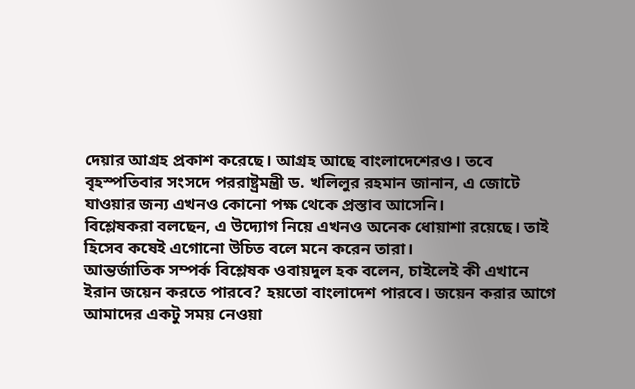দেয়ার আগ্রহ প্রকাশ করেছে। আগ্রহ আছে বাংলাদেশেরও। তবে বৃহস্পতিবার সংসদে পররাষ্ট্রমন্ত্রী ড. খলিলুর রহমান জানান, এ জোটে যাওয়ার জন্য এখনও কোনো পক্ষ থেকে প্রস্তাব আসেনি।
বিশ্লেষকরা বলছেন, এ উদ্যোগ নিয়ে এখনও অনেক ধোয়াশা রয়েছে। তাই হিসেব কষেই এগোনো উচিত বলে মনে করেন তারা।
আন্তর্জাতিক সম্পর্ক বিশ্লেষক ওবায়দুল হক বলেন, চাইলেই কী এখানে ইরান জয়েন করতে পারবে? হয়তো বাংলাদেশ পারবে। জয়েন করার আগে আমাদের একটু সময় নেওয়া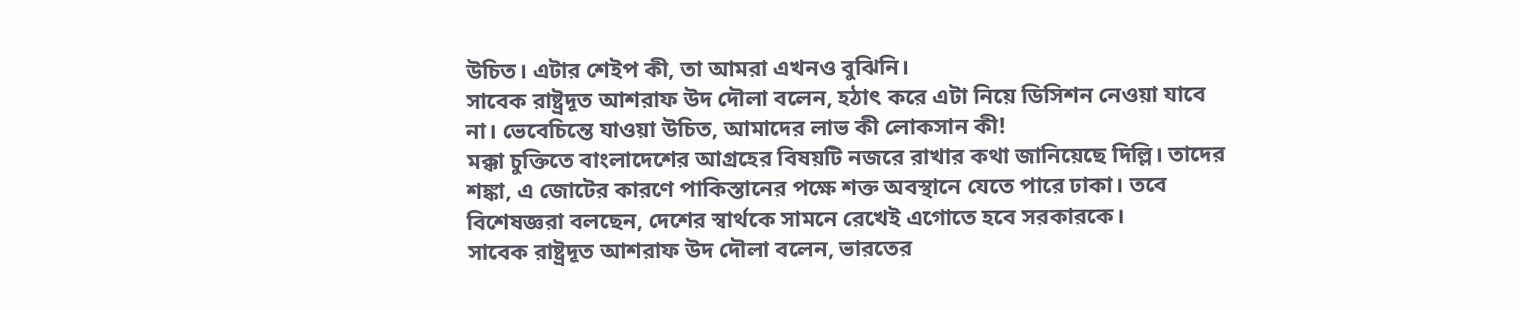উচিত। এটার শেইপ কী, তা আমরা এখনও বুঝিনি।
সাবেক রাষ্ট্রদূত আশরাফ উদ দৌলা বলেন, হঠাৎ করে এটা নিয়ে ডিসিশন নেওয়া যাবে না। ভেবেচিন্তে যাওয়া উচিত, আমাদের লাভ কী লোকসান কী!
মক্কা চুক্তিতে বাংলাদেশের আগ্রহের বিষয়টি নজরে রাখার কথা জানিয়েছে দিল্লি। তাদের শঙ্কা, এ জোটের কারণে পাকিস্তানের পক্ষে শক্ত অবস্থানে যেতে পারে ঢাকা। তবে বিশেষজ্ঞরা বলছেন, দেশের স্বার্থকে সামনে রেখেই এগোতে হবে সরকারকে।
সাবেক রাষ্ট্রদূত আশরাফ উদ দৌলা বলেন, ভারতের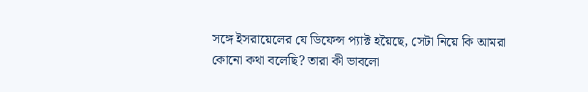সঙ্গে ইসরায়েলের যে ডিফেন্স প্যাক্ট হয়ৈছে, সেটা নিয়ে কি আমরা কোনো কথা বলেছি? তারা কী ভাবলো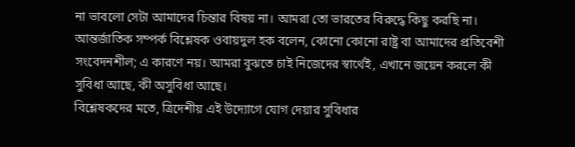না ভাবলো সেটা আমাদের চিন্তার বিষয় না। আমরা তো ভারতের বিরুদ্ধে কিছু করছি না।
আন্তর্জাতিক সম্পর্ক বিশ্লেষক ওবায়দুল হক বলেন, কোনো কোনো রাষ্ট্র বা আমাদের প্রতিবেশী সংবেদনশীল; এ কারণে নয়। আমরা বুঝতে চাই নিজেদের স্বার্থেই, এখানে জয়েন করলে কী সুবিধা আছে, কী অসুবিধা আছে।
বিশ্লেষকদের মতে, ত্রিদেশীয় এই উদ্যোগে যোগ দেয়ার সুবিধার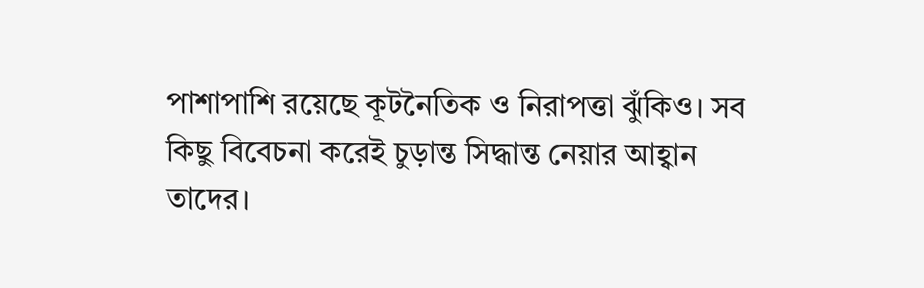পাশাপাশি রয়েছে কূটনৈতিক ও নিরাপত্তা ঝুঁকিও। সব কিছু বিবেচনা করেই চুড়ান্ত সিদ্ধান্ত নেয়ার আহ্বান তাদের।